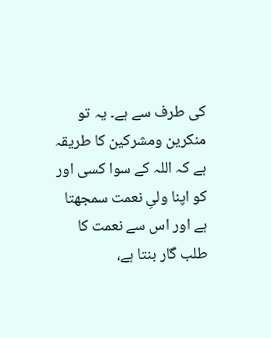کی طرف سے ہے۔ یہ تو منکرین ومشرکین کا طریقہ ہے کہ اللہ کے سوا کسی اور کو اپنا ولیِ نعمت سمجھتا ہے اور اس سے نعمت کا طلب گار بنتا ہے،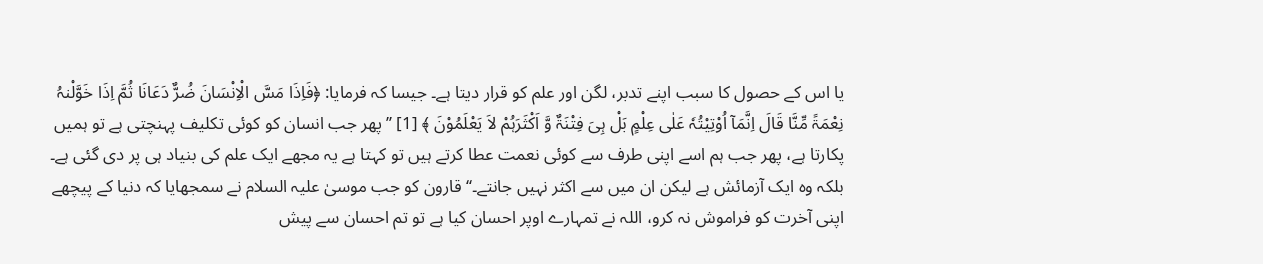یا اس کے حصول کا سبب اپنے تدبر، لگن اور علم کو قرار دیتا ہے۔ جیسا کہ فرمایا: ﴿فَاِذَا مَسَّ الْاِنْسَانَ ضُرٌّ دَعَانَا ثُمَّ اِذَا خَوَّلْنہُ نِعْمَۃً مِّنَّا قَالَ اِنَّمَآ اُوْتِیْتُہٗ عَلٰی عِلْمٍ بَلْ ہِیَ فِتْنَۃٌ وَّ اَکْثَرَہُمْ لاَ یَعْلَمُوْنَ ﴾ [1] ’’پھر جب انسان کو کوئی تکلیف پہنچتی ہے تو ہمیں پکارتا ہے، پھر جب ہم اسے اپنی طرف سے کوئی نعمت عطا کرتے ہیں تو کہتا ہے یہ مجھے ایک علم کی بنیاد ہی پر دی گئی ہے۔ بلکہ وہ ایک آزمائش ہے لیکن ان میں سے اکثر نہیں جانتے۔‘‘ قارون کو جب موسیٰ علیہ السلام نے سمجھایا کہ دنیا کے پیچھے اپنی آخرت کو فراموش نہ کرو، اللہ نے تمہارے اوپر احسان کیا ہے تو تم احسان سے پیش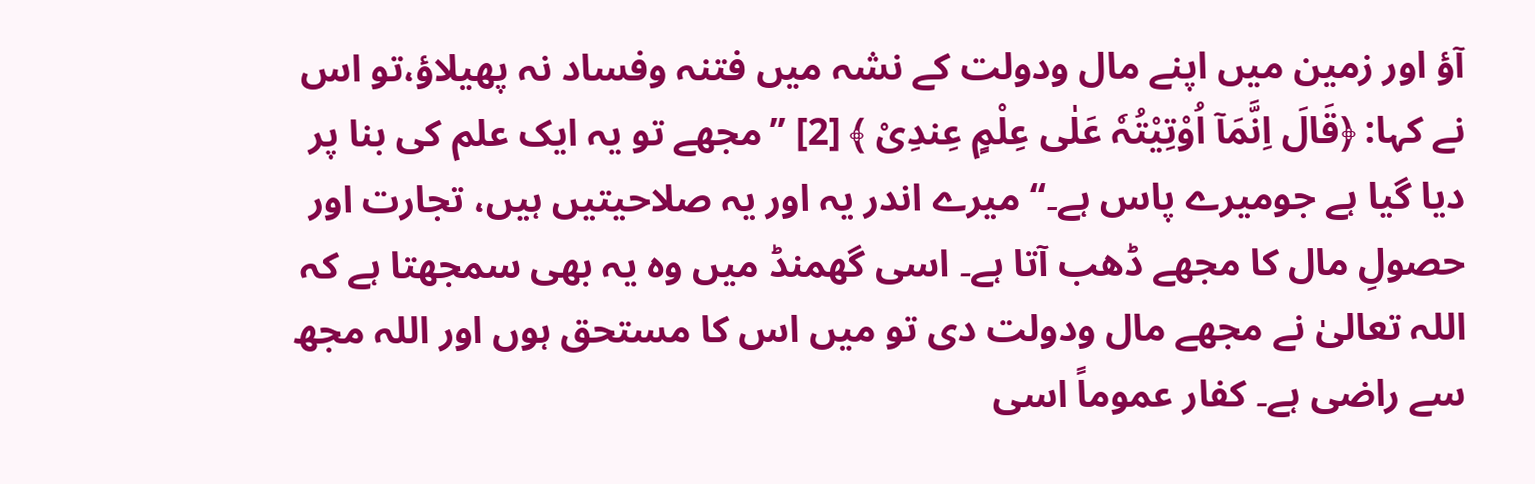آؤ اور زمین میں اپنے مال ودولت کے نشہ میں فتنہ وفساد نہ پھیلاؤ،تو اس نے کہا: ﴿قَالَ اِنَّمَآ اُوْتِیْتُہٗ عَلٰی عِلْمٍ عِندِیْ ﴾ [2] ’’مجھے تو یہ ایک علم کی بنا پر دیا گیا ہے جومیرے پاس ہے۔‘‘ میرے اندر یہ اور یہ صلاحیتیں ہیں، تجارت اور حصولِ مال کا مجھے ڈھب آتا ہے۔ اسی گھمنڈ میں وہ یہ بھی سمجھتا ہے کہ اللہ تعالیٰ نے مجھے مال ودولت دی تو میں اس کا مستحق ہوں اور اللہ مجھ سے راضی ہے۔ کفار عموماً اسی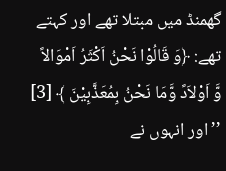گھمنڈ میں مبتلا تھے اور کہتے تھے: ﴿وَ قَالُوْا نَحْنُ اَکْثَرُ اَمْوَالاً وَّ اَوْلاَدً وَّمَا نَحْنُ بِمُعَذَّبِیْنَ ﴾ [3] ’’اور انہوں نے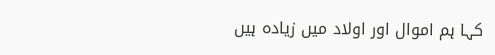کہا ہم اموال اور اولاد میں زیادہ ہیں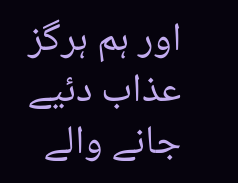اور ہم ہرگز عذاب دئیے جانے والے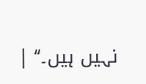نہیں ہیں۔‘‘ |